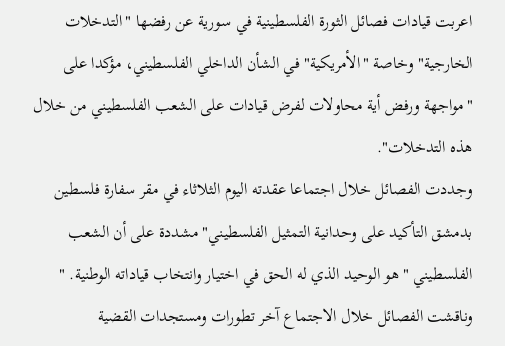اعربت قيادات فصائل الثورة الفلسطينية في سورية عن رفضها "التدخلات الخارجية" وخاصة "الأمريكية" في الشأن الداخلي الفلسطيني، مؤكدا على "مواجهة ورفض أية محاولات لفرض قيادات على الشعب الفلسطيني من خلال هذه التدخلات".
وجددت الفصائل خلال اجتماعا عقدته اليوم الثلاثاء في مقر سفارة فلسطين بدمشق التأكيد على وحدانية التمثيل الفلسطيني" مشددة على أن الشعب الفلسطيني "هو الوحيد الذي له الحق في اختيار وانتخاب قياداته الوطنية. "
وناقشت الفصائل خلال الاجتماع آخر تطورات ومستجدات القضية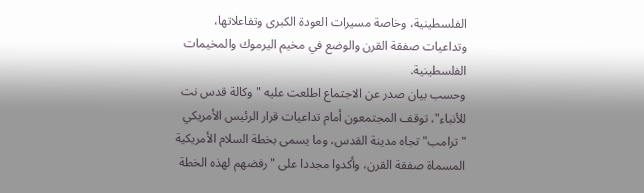الفلسطينية، وخاصة مسيرات العودة الكبرى وتفاعلاتها، وتداعيات صفقة القرن والوضع في مخيم اليرموك والمخيمات الفلسطينية.
وحسب بيان صدر عن الاجتماع اطلعت عليه "وكالة قدس نت للأنباء"، توقف المجتمعون أمام تداعيات قرار الرئيس الأمريكي "ترامب" تجاه مدينة القدس، وما يسمى بخطة السلام الأمريكية المسماة صفقة القرن، وأكدوا مجددا على "رفضهم لهذه الخطة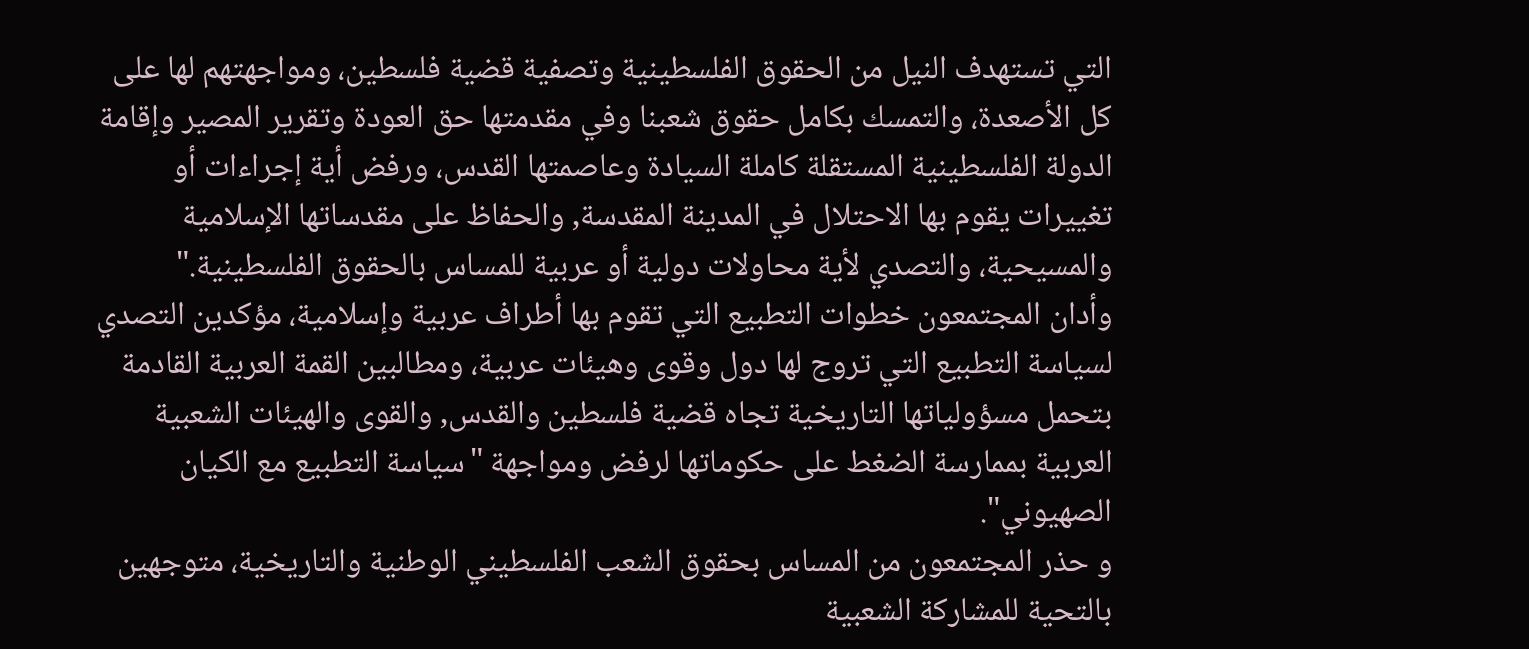التي تستهدف النيل من الحقوق الفلسطينية وتصفية قضية فلسطين، ومواجهتهم لها على كل الأصعدة، والتمسك بكامل حقوق شعبنا وفي مقدمتها حق العودة وتقرير المصير وإقامة الدولة الفلسطينية المستقلة كاملة السيادة وعاصمتها القدس، ورفض أية إجراءات أو تغييرات يقوم بها الاحتلال في المدينة المقدسة, والحفاظ على مقدساتها الإسلامية والمسيحية، والتصدي لأية محاولات دولية أو عربية للمساس بالحقوق الفلسطينية."
وأدان المجتمعون خطوات التطبيع التي تقوم بها أطراف عربية وإسلامية، مؤكدين التصدي لسياسة التطبيع التي تروج لها دول وقوى وهيئات عربية، ومطالبين القمة العربية القادمة بتحمل مسؤولياتها التاريخية تجاه قضية فلسطين والقدس, والقوى والهيئات الشعبية العربية بممارسة الضغط على حكوماتها لرفض ومواجهة "سياسة التطبيع مع الكيان الصهيوني".
و حذر المجتمعون من المساس بحقوق الشعب الفلسطيني الوطنية والتاريخية، متوجهين بالتحية للمشاركة الشعبية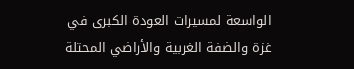الواسعة لمسيرات العودة الكبرى في غزة والضفة الغربية والأراضي المحتلة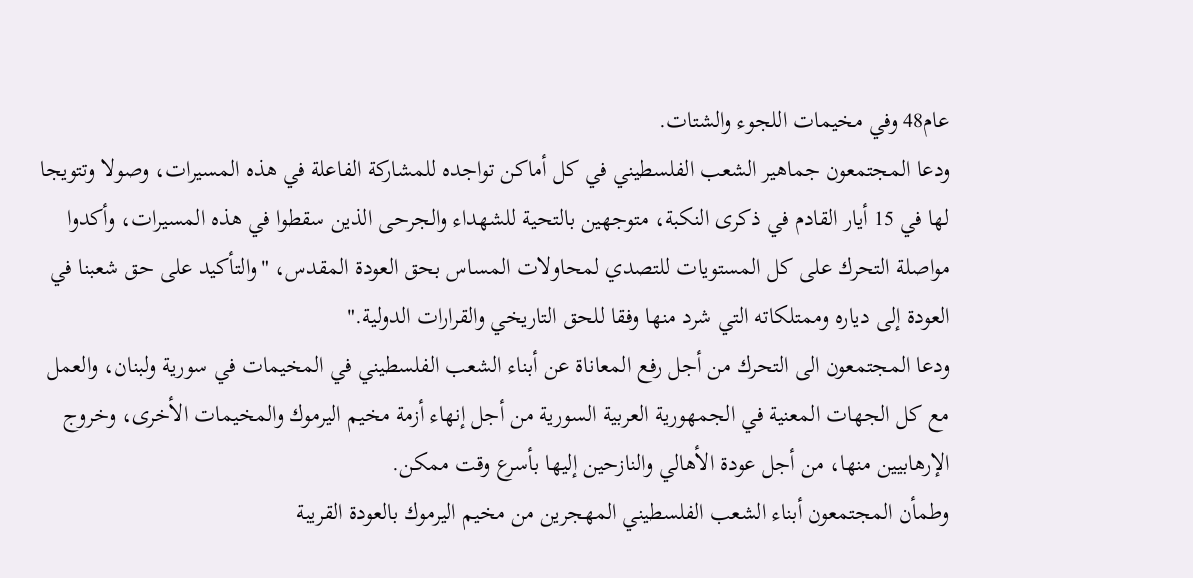عام48 وفي مخيمات اللجوء والشتات.
ودعا المجتمعون جماهير الشعب الفلسطيني في كل أماكن تواجده للمشاركة الفاعلة في هذه المسيرات، وصولا وتتويجا لها في 15 أيار القادم في ذكرى النكبة، متوجهين بالتحية للشهداء والجرحى الذين سقطوا في هذه المسيرات، وأكدوا مواصلة التحرك على كل المستويات للتصدي لمحاولات المساس بحق العودة المقدس، "والتأكيد على حق شعبنا في العودة إلى دياره وممتلكاته التي شرد منها وفقا للحق التاريخي والقرارات الدولية."
ودعا المجتمعون الى التحرك من أجل رفع المعاناة عن أبناء الشعب الفلسطيني في المخيمات في سورية ولبنان، والعمل مع كل الجهات المعنية في الجمهورية العربية السورية من أجل إنهاء أزمة مخيم اليرموك والمخيمات الأخرى، وخروج الإرهابيين منها، من أجل عودة الأهالي والنازحين إليها بأسرع وقت ممكن.
وطمأن المجتمعون أبناء الشعب الفلسطيني المهجرين من مخيم اليرموك بالعودة القريبة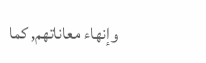وإنهاء معاناتهم, كما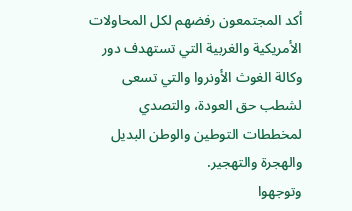أكد المجتمعون رفضهم لكل المحاولات الأمريكية والغربية التي تستهدف دور وكالة الغوث الأونروا والتي تسعى لشطب حق العودة، والتصدي لمخططات التوطين والوطن البديل والهجرة والتهجير.
وتوجهوا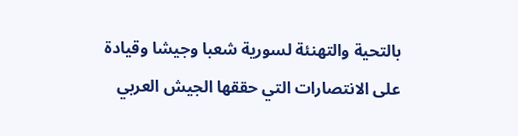بالتحية والتهنئة لسورية شعبا وجيشا وقيادة على الانتصارات التي حققها الجيش العربي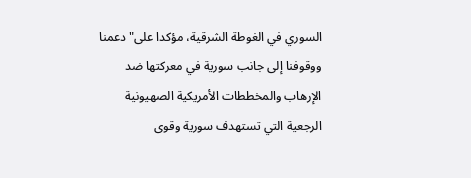السوري في الغوطة الشرقية، مؤكدا على" دعمنا ووقوفنا إلى جانب سورية في معركتها ضد الإرهاب والمخططات الأمريكية الصهيونية الرجعية التي تستهدف سورية وقوى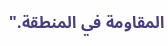المقاومة في المنطقة."